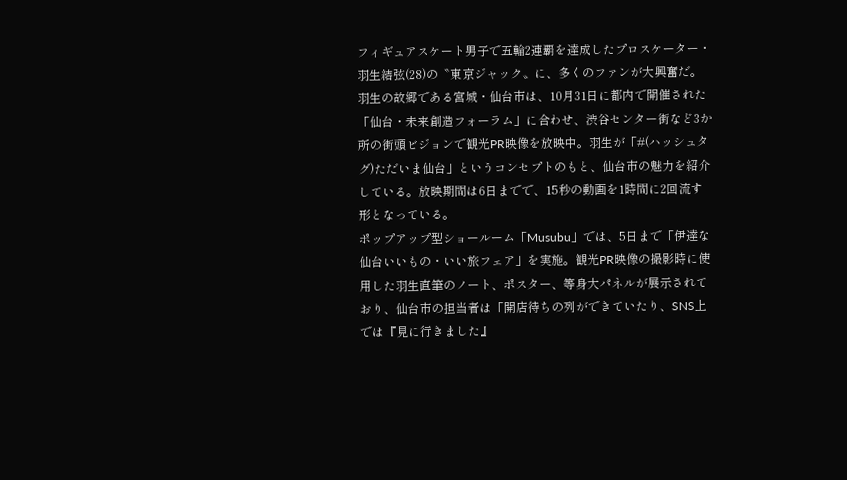フィギュアスケート男子で五輪2連覇を達成したプロスケーター・羽生結弦(28)の〝東京ジャック〟に、多くのファンが大興奮だ。
羽生の故郷である宮城・仙台市は、10月31日に都内で開催された「仙台・未来創造フォーラム」に合わせ、渋谷センター街など3か所の街頭ビジョンで観光PR映像を放映中。羽生が「#(ハッシュタグ)ただいま仙台」というコンセプトのもと、仙台市の魅力を紹介している。放映期間は6日までで、15秒の動画を1時間に2回流す形となっている。
ポップアップ型ショールーム「Musubu」では、5日まで「伊達な仙台いいもの・いい旅フェア」を実施。観光PR映像の撮影時に使用した羽生直筆のノート、ポスター、等身大パネルが展示されており、仙台市の担当者は「開店待ちの列ができていたり、SNS上では『見に行きました』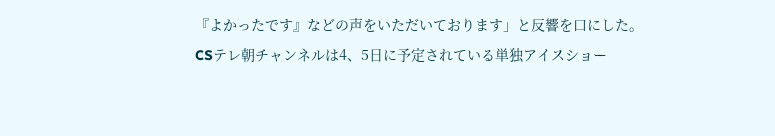『よかったです』などの声をいただいております」と反響を口にした。
CSテレ朝チャンネルは4、5日に予定されている単独アイスショー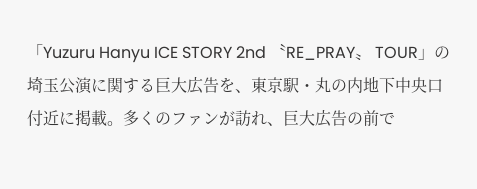「Yuzuru Hanyu ICE STORY 2nd 〝RE_PRAY〟 TOUR」の埼玉公演に関する巨大広告を、東京駅・丸の内地下中央口付近に掲載。多くのファンが訪れ、巨大広告の前で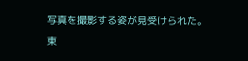写真を撮影する姿が見受けられた。
東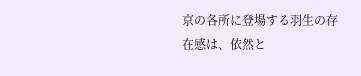京の各所に登場する羽生の存在感は、依然と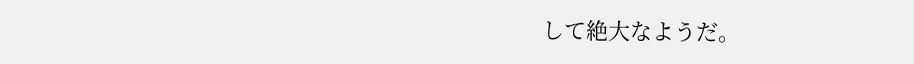して絶大なようだ。